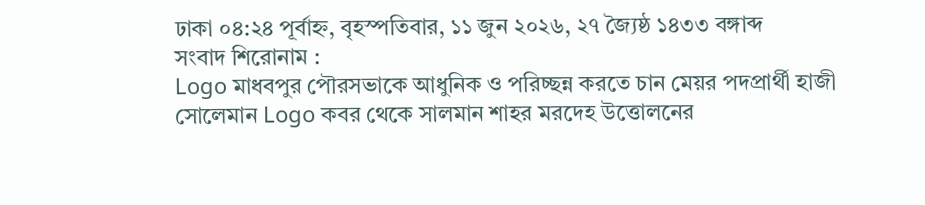ঢাকা ০৪:২৪ পূর্বাহ্ন, বৃহস্পতিবার, ১১ জুন ২০২৬, ২৭ জ্যৈষ্ঠ ১৪৩৩ বঙ্গাব্দ
সংবাদ শিরোনাম :
Logo মাধবপুর পৌরসভাকে আধুনিক ও পরিচ্ছন্ন করতে চান মেয়র পদপ্রার্থী হাজী সোলেমান Logo কবর থেকে সালমান শাহর মরদেহ উত্তোলনের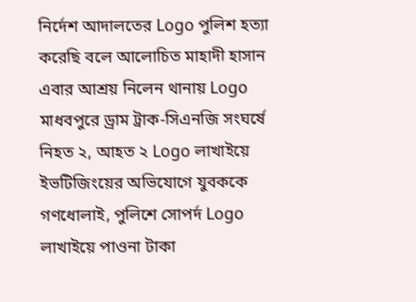নির্দেশ আদালতের Logo পুলিশ হত্যা করেছি বলে আলোচিত মাহাদী হাসান এবার আশ্রয় নিলেন থানায় Logo মাধবপুরে ড্রাম ট্রাক-সিএনজি সংঘর্ষে নিহত ২, আহত ২ Logo লাখাইয়ে ইভটিজিংয়ের অভিযোগে যুবককে গণধোলাই, পুলিশে সোপর্দ Logo লাখাইয়ে পাওনা টাকা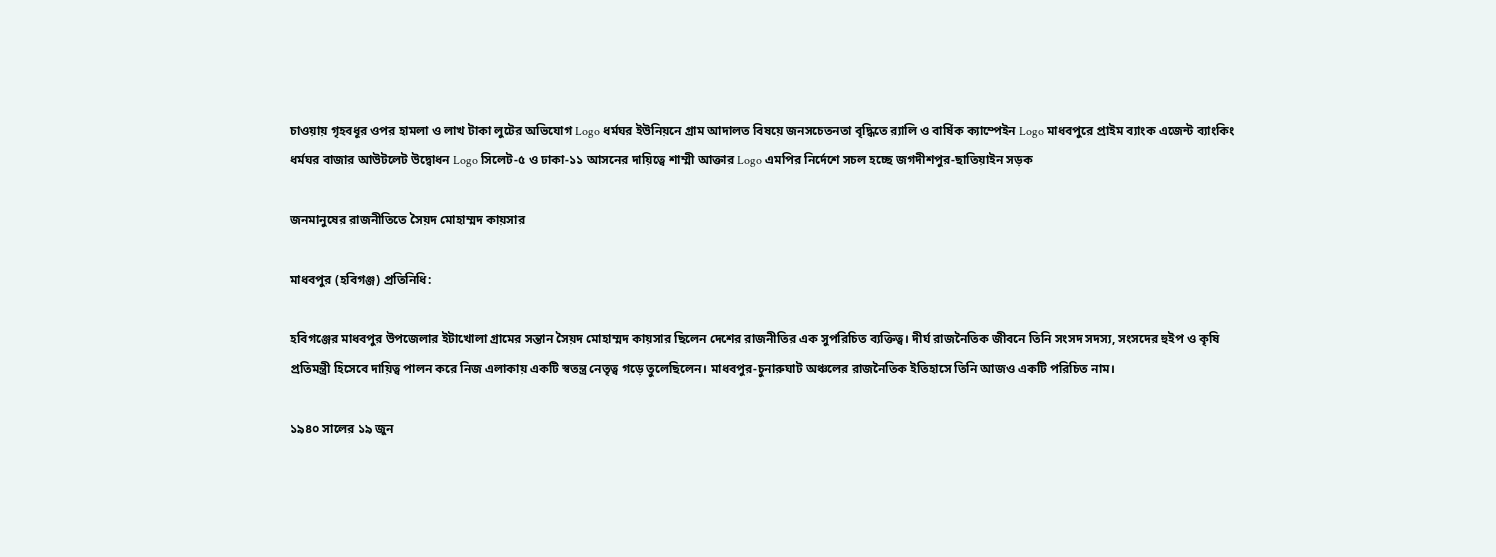চাওয়ায় গৃহবধূর ওপর হামলা ও লাখ টাকা লুটের অভিযোগ Logo ধর্মঘর ইউনিয়নে গ্রাম আদালত বিষয়ে জনসচেতনতা বৃদ্ধিতে র‌্যালি ও বার্ষিক ক্যাম্পেইন Logo মাধবপুরে প্রাইম ব্যাংক এজেন্ট ব্যাংকিং ধর্মঘর বাজার আউটলেট উদ্বোধন Logo সিলেট-৫ ও ঢাকা-১১ আসনের দায়িত্বে শাম্মী আক্তার Logo এমপির নির্দেশে সচল হচ্ছে জগদীশপুর-ছাতিয়াইন সড়ক

জনমানুষের রাজনীতিতে সৈয়দ মোহাম্মদ কায়সার

মাধবপুর (হবিগঞ্জ) প্রতিনিধি:

হবিগঞ্জের মাধবপুর উপজেলার ইটাখোলা গ্রামের সন্তান সৈয়দ মোহাম্মদ কায়সার ছিলেন দেশের রাজনীতির এক সুপরিচিত ব্যক্তিত্ব। দীর্ঘ রাজনৈতিক জীবনে তিনি সংসদ সদস্য, সংসদের হুইপ ও কৃষি প্রতিমন্ত্রী হিসেবে দায়িত্ব পালন করে নিজ এলাকায় একটি স্বতন্ত্র নেতৃত্ব গড়ে তুলেছিলেন। মাধবপুর-চুনারুঘাট অঞ্চলের রাজনৈতিক ইতিহাসে তিনি আজও একটি পরিচিত নাম।

১৯৪০ সালের ১৯ জুন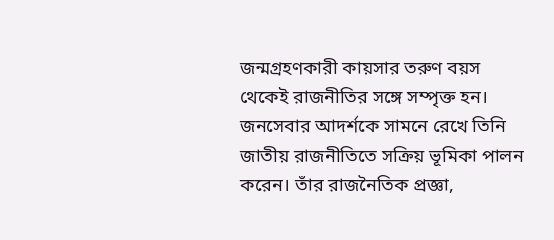জন্মগ্রহণকারী কায়সার তরুণ বয়স থেকেই রাজনীতির সঙ্গে সম্পৃক্ত হন। জনসেবার আদর্শকে সামনে রেখে তিনি জাতীয় রাজনীতিতে সক্রিয় ভূমিকা পালন করেন। তাঁর রাজনৈতিক প্রজ্ঞা,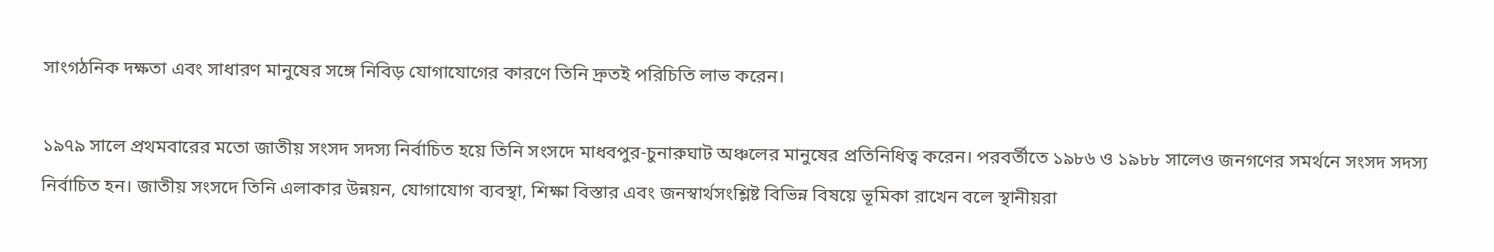সাংগঠনিক দক্ষতা এবং সাধারণ মানুষের সঙ্গে নিবিড় যোগাযোগের কারণে তিনি দ্রুতই পরিচিতি লাভ করেন।

১৯৭৯ সালে প্রথমবারের মতো জাতীয় সংসদ সদস্য নির্বাচিত হয়ে তিনি সংসদে মাধবপুর-চুনারুঘাট অঞ্চলের মানুষের প্রতিনিধিত্ব করেন। পরবর্তীতে ১৯৮৬ ও ১৯৮৮ সালেও জনগণের সমর্থনে সংসদ সদস্য নির্বাচিত হন। জাতীয় সংসদে তিনি এলাকার উন্নয়ন, যোগাযোগ ব্যবস্থা, শিক্ষা বিস্তার এবং জনস্বার্থসংশ্লিষ্ট বিভিন্ন বিষয়ে ভূমিকা রাখেন বলে স্থানীয়রা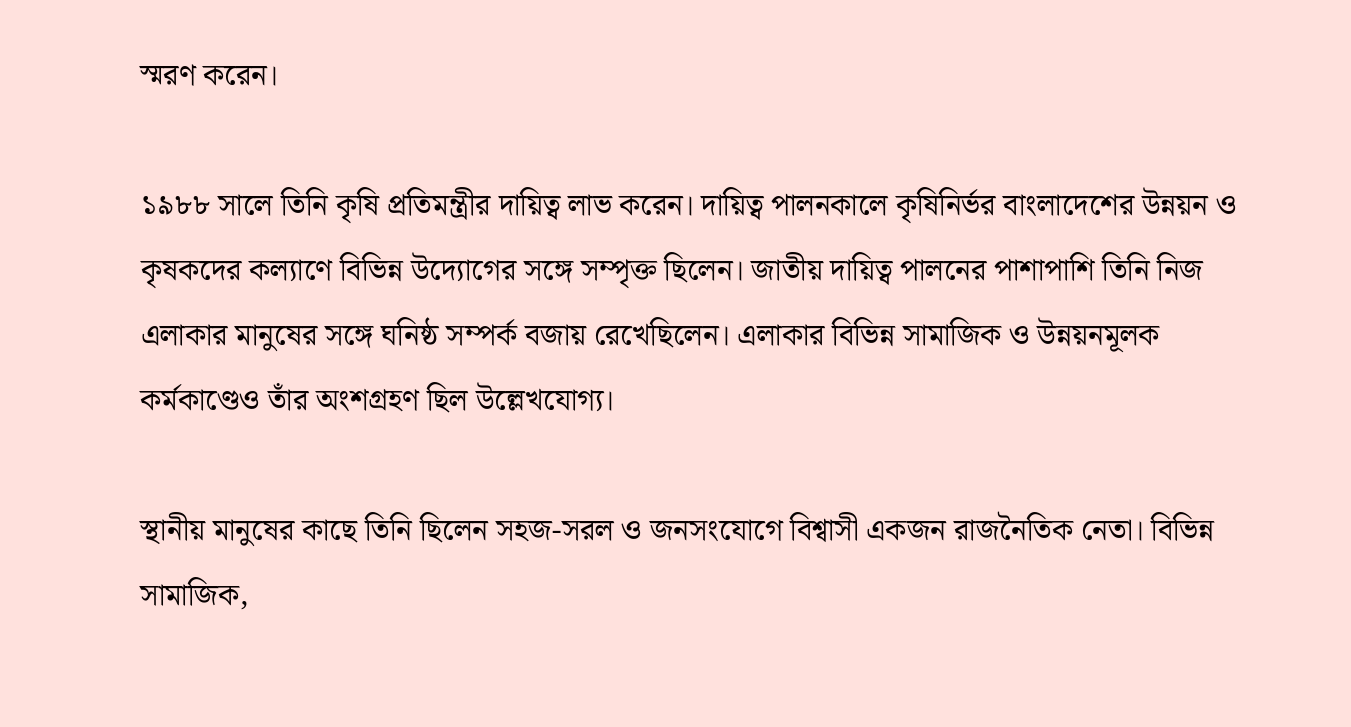স্মরণ করেন।

১৯৮৮ সালে তিনি কৃষি প্রতিমন্ত্রীর দায়িত্ব লাভ করেন। দায়িত্ব পালনকালে কৃষিনির্ভর বাংলাদেশের উন্নয়ন ও কৃষকদের কল্যাণে বিভিন্ন উদ্যোগের সঙ্গে সম্পৃক্ত ছিলেন। জাতীয় দায়িত্ব পালনের পাশাপাশি তিনি নিজ এলাকার মানুষের সঙ্গে ঘনিষ্ঠ সম্পর্ক বজায় রেখেছিলেন। এলাকার বিভিন্ন সামাজিক ও উন্নয়নমূলক কর্মকাণ্ডেও তাঁর অংশগ্রহণ ছিল উল্লেখযোগ্য।

স্থানীয় মানুষের কাছে তিনি ছিলেন সহজ-সরল ও জনসংযোগে বিশ্বাসী একজন রাজনৈতিক নেতা। বিভিন্ন সামাজিক,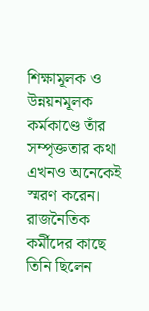শিক্ষামূলক ও উন্নয়নমূলক কর্মকাণ্ডে তাঁর সম্পৃক্ততার কথা এখনও অনেকেই স্মরণ করেন। রাজনৈতিক কর্মীদের কাছে তিনি ছিলেন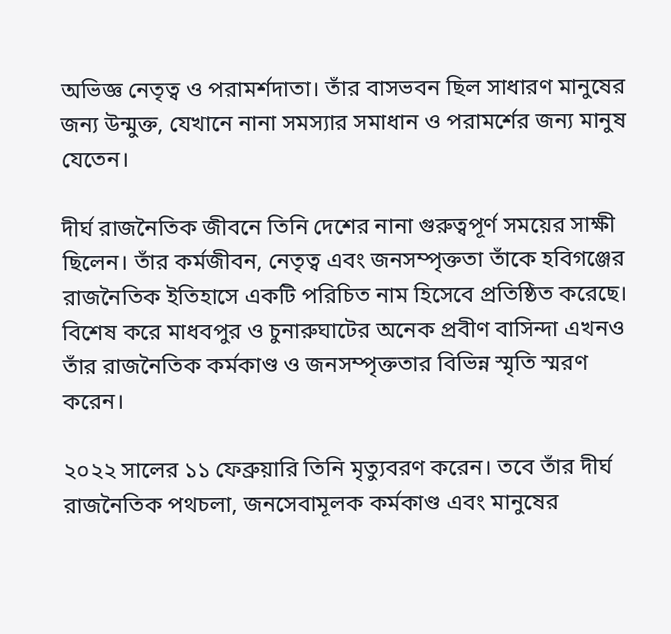অভিজ্ঞ নেতৃত্ব ও পরামর্শদাতা। তাঁর বাসভবন ছিল সাধারণ মানুষের জন্য উন্মুক্ত, যেখানে নানা সমস্যার সমাধান ও পরামর্শের জন্য মানুষ যেতেন।

দীর্ঘ রাজনৈতিক জীবনে তিনি দেশের নানা গুরুত্বপূর্ণ সময়ের সাক্ষী ছিলেন। তাঁর কর্মজীবন, নেতৃত্ব এবং জনসম্পৃক্ততা তাঁকে হবিগঞ্জের রাজনৈতিক ইতিহাসে একটি পরিচিত নাম হিসেবে প্রতিষ্ঠিত করেছে। বিশেষ করে মাধবপুর ও চুনারুঘাটের অনেক প্রবীণ বাসিন্দা এখনও তাঁর রাজনৈতিক কর্মকাণ্ড ও জনসম্পৃক্ততার বিভিন্ন স্মৃতি স্মরণ করেন।

২০২২ সালের ১১ ফেব্রুয়ারি তিনি মৃত্যুবরণ করেন। তবে তাঁর দীর্ঘ রাজনৈতিক পথচলা, জনসেবামূলক কর্মকাণ্ড এবং মানুষের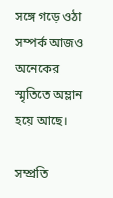সঙ্গে গড়ে ওঠা সম্পর্ক আজও অনেকের স্মৃতিতে অম্লান হয়ে আছে।

সম্প্রতি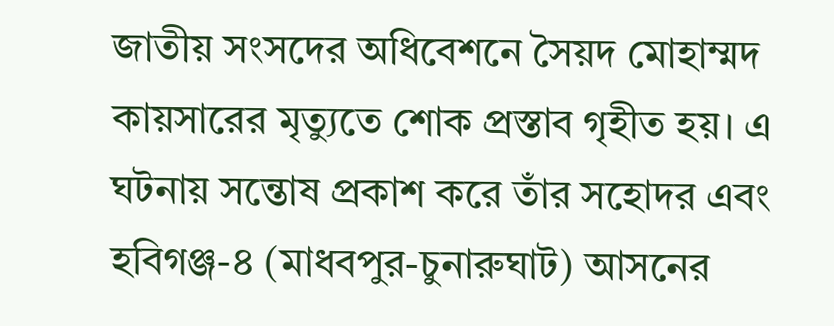জাতীয় সংসদের অধিবেশনে সৈয়দ মোহাম্মদ কায়সারের মৃত্যুতে শোক প্রস্তাব গৃহীত হয়। এ ঘটনায় সন্তোষ প্রকাশ করে তাঁর সহোদর এবং হবিগঞ্জ-৪ (মাধবপুর-চুনারুঘাট) আসনের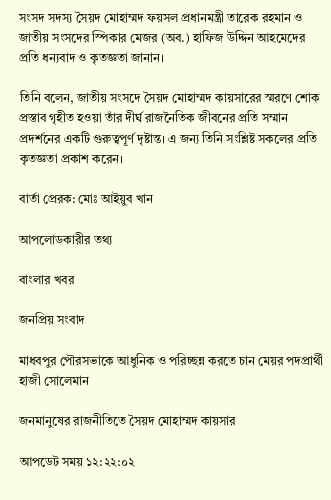সংসদ সদস্য সৈয়দ মোহাম্মদ ফয়সল প্রধানমন্ত্রী তারেক রহমান ও জাতীয় সংসদের স্পিকার মেজর (অব.) হাফিজ উদ্দিন আহমেদের প্রতি ধন্যবাদ ও কৃতজ্ঞতা জানান।

তিনি বলেন, জাতীয় সংসদে সৈয়দ মোহাম্মদ কায়সারের স্মরণে শোক প্রস্তাব গৃহীত হওয়া তাঁর দীর্ঘ রাজনৈতিক জীবনের প্রতি সম্মান প্রদর্শনের একটি গুরুত্বপূর্ণ দৃষ্টান্ত। এ জন্য তিনি সংশ্লিষ্ট সকলের প্রতি কৃতজ্ঞতা প্রকাশ করেন।

বার্তা প্রেরক: মোঃ আইয়ুব খান

আপলোডকারীর তথ্য

বাংলার খবর

জনপ্রিয় সংবাদ

মাধবপুর পৌরসভাকে আধুনিক ও পরিচ্ছন্ন করতে চান মেয়র পদপ্রার্থী হাজী সোলেমান

জনমানুষের রাজনীতিতে সৈয়দ মোহাম্মদ কায়সার

আপডেট সময় ১২:২২:০২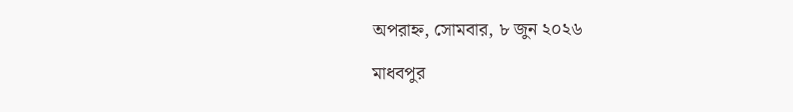অপরাহ্ন, সোমবার, ৮ জুন ২০২৬

মাধবপুর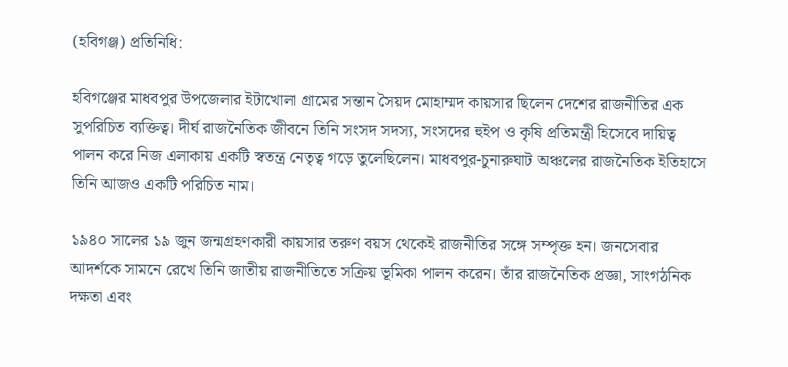(হবিগঞ্জ) প্রতিনিধি:

হবিগঞ্জের মাধবপুর উপজেলার ইটাখোলা গ্রামের সন্তান সৈয়দ মোহাম্মদ কায়সার ছিলেন দেশের রাজনীতির এক সুপরিচিত ব্যক্তিত্ব। দীর্ঘ রাজনৈতিক জীবনে তিনি সংসদ সদস্য, সংসদের হুইপ ও কৃষি প্রতিমন্ত্রী হিসেবে দায়িত্ব পালন করে নিজ এলাকায় একটি স্বতন্ত্র নেতৃত্ব গড়ে তুলেছিলেন। মাধবপুর-চুনারুঘাট অঞ্চলের রাজনৈতিক ইতিহাসে তিনি আজও একটি পরিচিত নাম।

১৯৪০ সালের ১৯ জুন জন্মগ্রহণকারী কায়সার তরুণ বয়স থেকেই রাজনীতির সঙ্গে সম্পৃক্ত হন। জনসেবার আদর্শকে সামনে রেখে তিনি জাতীয় রাজনীতিতে সক্রিয় ভূমিকা পালন করেন। তাঁর রাজনৈতিক প্রজ্ঞা, সাংগঠনিক দক্ষতা এবং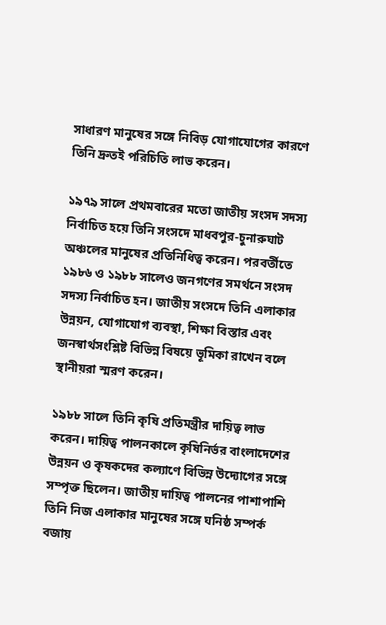সাধারণ মানুষের সঙ্গে নিবিড় যোগাযোগের কারণে তিনি দ্রুতই পরিচিতি লাভ করেন।

১৯৭৯ সালে প্রথমবারের মতো জাতীয় সংসদ সদস্য নির্বাচিত হয়ে তিনি সংসদে মাধবপুর-চুনারুঘাট অঞ্চলের মানুষের প্রতিনিধিত্ব করেন। পরবর্তীতে ১৯৮৬ ও ১৯৮৮ সালেও জনগণের সমর্থনে সংসদ সদস্য নির্বাচিত হন। জাতীয় সংসদে তিনি এলাকার উন্নয়ন, যোগাযোগ ব্যবস্থা, শিক্ষা বিস্তার এবং জনস্বার্থসংশ্লিষ্ট বিভিন্ন বিষয়ে ভূমিকা রাখেন বলে স্থানীয়রা স্মরণ করেন।

১৯৮৮ সালে তিনি কৃষি প্রতিমন্ত্রীর দায়িত্ব লাভ করেন। দায়িত্ব পালনকালে কৃষিনির্ভর বাংলাদেশের উন্নয়ন ও কৃষকদের কল্যাণে বিভিন্ন উদ্যোগের সঙ্গে সম্পৃক্ত ছিলেন। জাতীয় দায়িত্ব পালনের পাশাপাশি তিনি নিজ এলাকার মানুষের সঙ্গে ঘনিষ্ঠ সম্পর্ক বজায়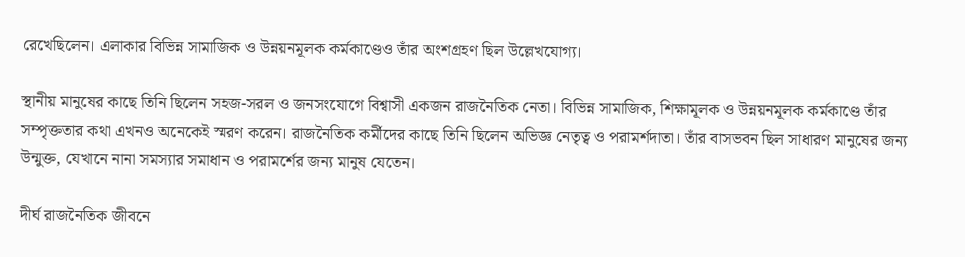রেখেছিলেন। এলাকার বিভিন্ন সামাজিক ও উন্নয়নমূলক কর্মকাণ্ডেও তাঁর অংশগ্রহণ ছিল উল্লেখযোগ্য।

স্থানীয় মানুষের কাছে তিনি ছিলেন সহজ-সরল ও জনসংযোগে বিশ্বাসী একজন রাজনৈতিক নেতা। বিভিন্ন সামাজিক, শিক্ষামূলক ও উন্নয়নমূলক কর্মকাণ্ডে তাঁর সম্পৃক্ততার কথা এখনও অনেকেই স্মরণ করেন। রাজনৈতিক কর্মীদের কাছে তিনি ছিলেন অভিজ্ঞ নেতৃত্ব ও পরামর্শদাতা। তাঁর বাসভবন ছিল সাধারণ মানুষের জন্য উন্মুক্ত, যেখানে নানা সমস্যার সমাধান ও পরামর্শের জন্য মানুষ যেতেন।

দীর্ঘ রাজনৈতিক জীবনে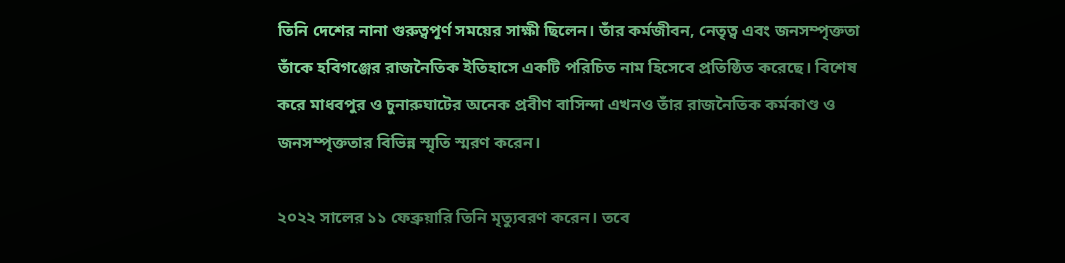তিনি দেশের নানা গুরুত্বপূর্ণ সময়ের সাক্ষী ছিলেন। তাঁর কর্মজীবন, নেতৃত্ব এবং জনসম্পৃক্ততা তাঁকে হবিগঞ্জের রাজনৈতিক ইতিহাসে একটি পরিচিত নাম হিসেবে প্রতিষ্ঠিত করেছে। বিশেষ করে মাধবপুর ও চুনারুঘাটের অনেক প্রবীণ বাসিন্দা এখনও তাঁর রাজনৈতিক কর্মকাণ্ড ও জনসম্পৃক্ততার বিভিন্ন স্মৃতি স্মরণ করেন।

২০২২ সালের ১১ ফেব্রুয়ারি তিনি মৃত্যুবরণ করেন। তবে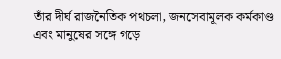তাঁর দীর্ঘ রাজনৈতিক পথচলা, জনসেবামূলক কর্মকাণ্ড এবং মানুষের সঙ্গে গড়ে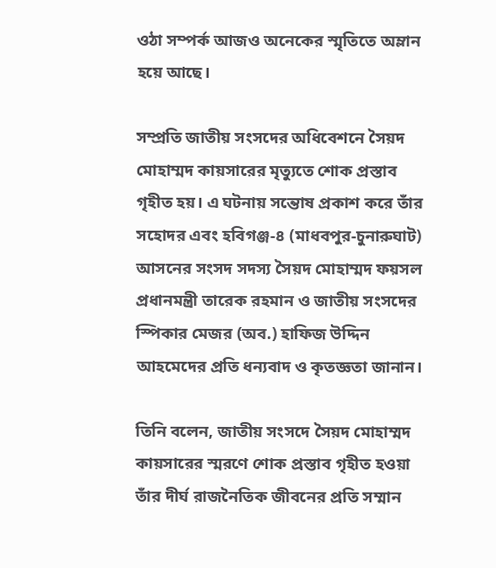ওঠা সম্পর্ক আজও অনেকের স্মৃতিতে অম্লান হয়ে আছে।

সম্প্রতি জাতীয় সংসদের অধিবেশনে সৈয়দ মোহাম্মদ কায়সারের মৃত্যুতে শোক প্রস্তাব গৃহীত হয়। এ ঘটনায় সন্তোষ প্রকাশ করে তাঁর সহোদর এবং হবিগঞ্জ-৪ (মাধবপুর-চুনারুঘাট) আসনের সংসদ সদস্য সৈয়দ মোহাম্মদ ফয়সল প্রধানমন্ত্রী তারেক রহমান ও জাতীয় সংসদের স্পিকার মেজর (অব.) হাফিজ উদ্দিন আহমেদের প্রতি ধন্যবাদ ও কৃতজ্ঞতা জানান।

তিনি বলেন, জাতীয় সংসদে সৈয়দ মোহাম্মদ কায়সারের স্মরণে শোক প্রস্তাব গৃহীত হওয়া তাঁর দীর্ঘ রাজনৈতিক জীবনের প্রতি সম্মান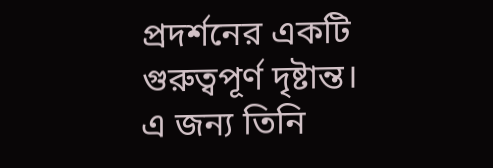প্রদর্শনের একটি গুরুত্বপূর্ণ দৃষ্টান্ত। এ জন্য তিনি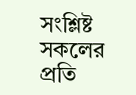সংশ্লিষ্ট সকলের প্রতি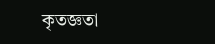কৃতজ্ঞতা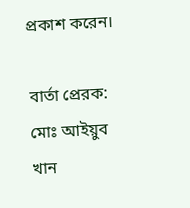প্রকাশ করেন।

বার্তা প্রেরক: মোঃ আইয়ুব খান